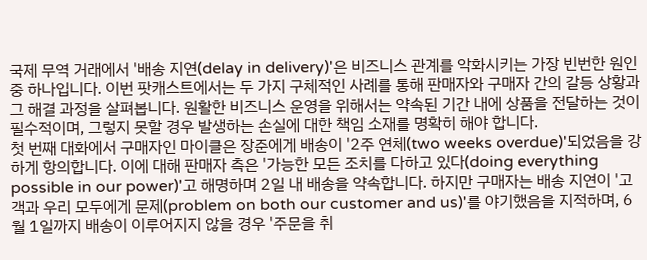국제 무역 거래에서 '배송 지연(delay in delivery)'은 비즈니스 관계를 악화시키는 가장 빈번한 원인 중 하나입니다. 이번 팟캐스트에서는 두 가지 구체적인 사례를 통해 판매자와 구매자 간의 갈등 상황과 그 해결 과정을 살펴봅니다. 원활한 비즈니스 운영을 위해서는 약속된 기간 내에 상품을 전달하는 것이 필수적이며, 그렇지 못할 경우 발생하는 손실에 대한 책임 소재를 명확히 해야 합니다.
첫 번째 대화에서 구매자인 마이클은 장준에게 배송이 '2주 연체(two weeks overdue)'되었음을 강하게 항의합니다. 이에 대해 판매자 측은 '가능한 모든 조치를 다하고 있다(doing everything possible in our power)'고 해명하며 2일 내 배송을 약속합니다. 하지만 구매자는 배송 지연이 '고객과 우리 모두에게 문제(problem on both our customer and us)'를 야기했음을 지적하며, 6월 1일까지 배송이 이루어지지 않을 경우 '주문을 취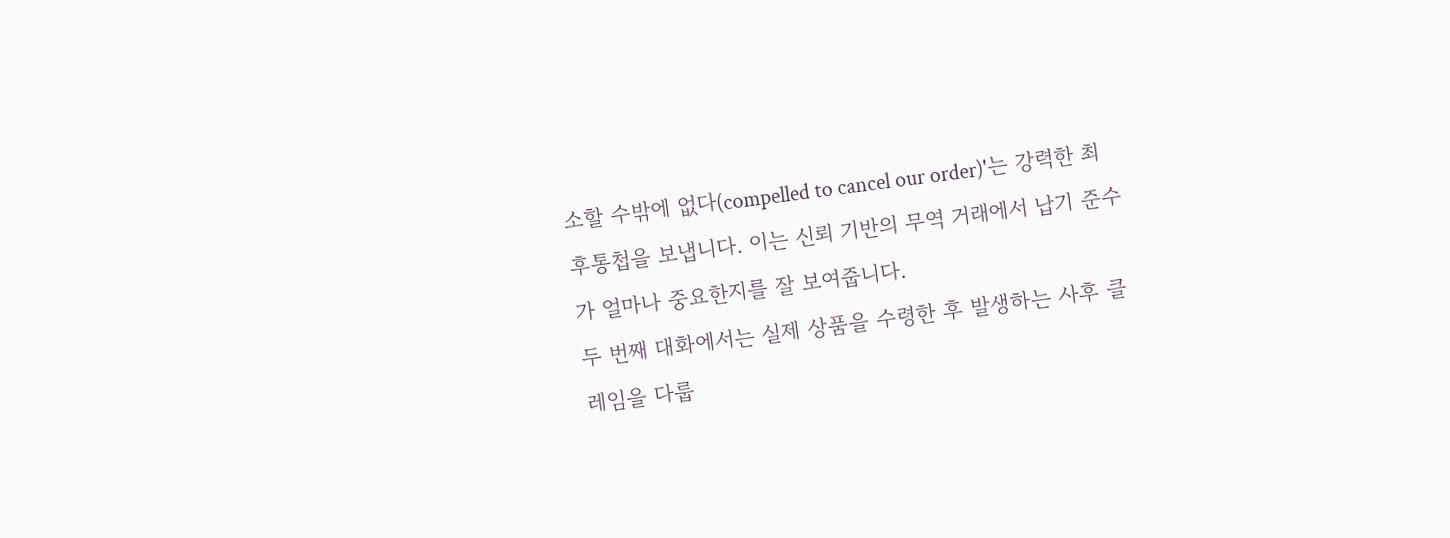소할 수밖에 없다(compelled to cancel our order)'는 강력한 최후통첩을 보냅니다. 이는 신뢰 기반의 무역 거래에서 납기 준수가 얼마나 중요한지를 잘 보여줍니다.
두 번째 대화에서는 실제 상품을 수령한 후 발생하는 사후 클레임을 다룹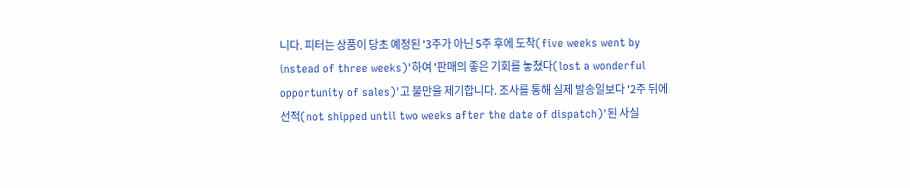니다. 피터는 상품이 당초 예정된 '3주가 아닌 5주 후에 도착(five weeks went by instead of three weeks)'하여 '판매의 좋은 기회를 놓쳤다(lost a wonderful opportunity of sales)'고 불만을 제기합니다. 조사를 통해 실제 발송일보다 '2주 뒤에 선적(not shipped until two weeks after the date of dispatch)'된 사실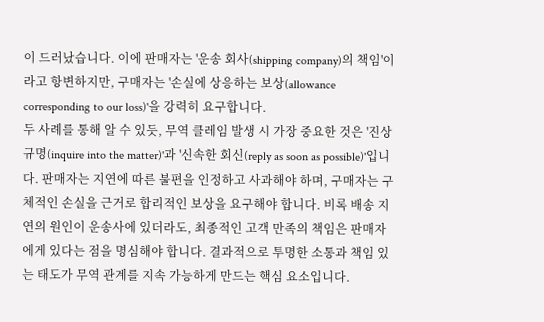이 드러났습니다. 이에 판매자는 '운송 회사(shipping company)의 책임'이라고 항변하지만, 구매자는 '손실에 상응하는 보상(allowance corresponding to our loss)'을 강력히 요구합니다.
두 사례를 통해 알 수 있듯, 무역 클레임 발생 시 가장 중요한 것은 '진상 규명(inquire into the matter)'과 '신속한 회신(reply as soon as possible)'입니다. 판매자는 지연에 따른 불편을 인정하고 사과해야 하며, 구매자는 구체적인 손실을 근거로 합리적인 보상을 요구해야 합니다. 비록 배송 지연의 원인이 운송사에 있더라도, 최종적인 고객 만족의 책임은 판매자에게 있다는 점을 명심해야 합니다. 결과적으로 투명한 소통과 책임 있는 태도가 무역 관계를 지속 가능하게 만드는 핵심 요소입니다.